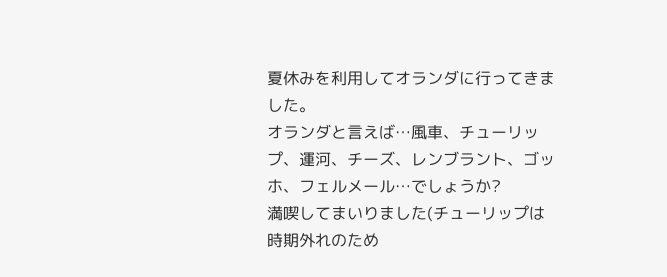夏休みを利用してオランダに行ってきました。
オランダと言えば…風車、チューリップ、運河、チーズ、レンブラント、ゴッホ、フェルメール…でしょうか?
満喫してまいりました(チューリップは時期外れのため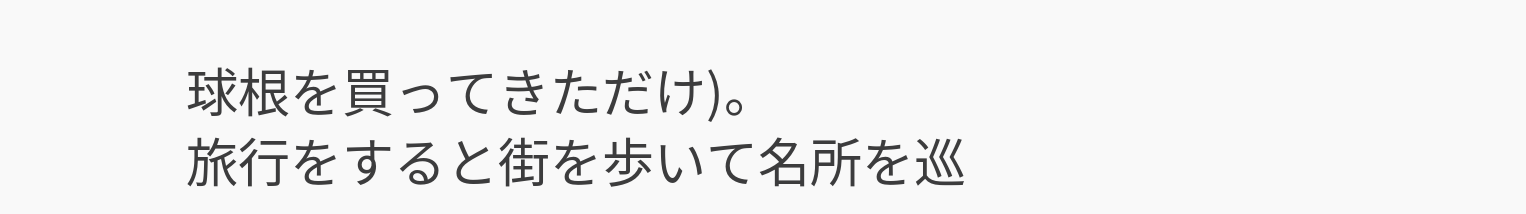球根を買ってきただけ)。
旅行をすると街を歩いて名所を巡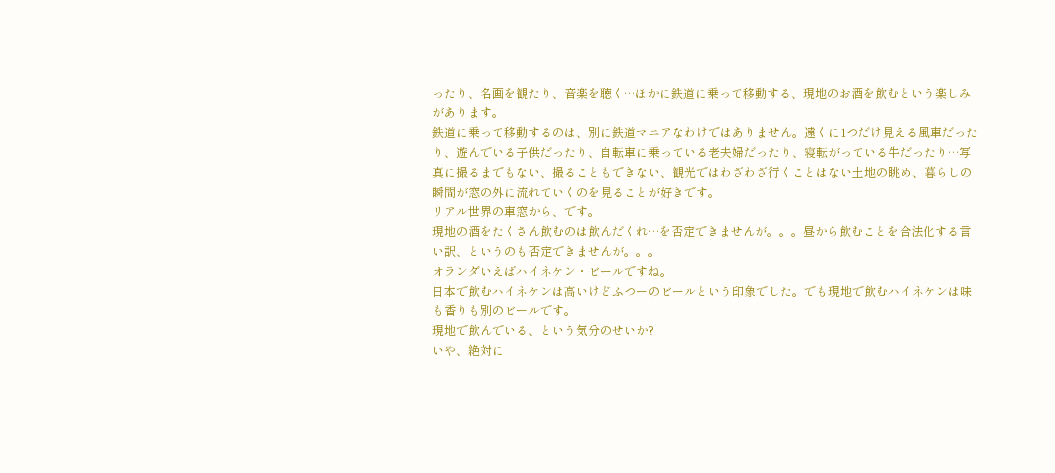ったり、名画を観たり、音楽を聴く…ほかに鉄道に乗って移動する、現地のお酒を飲むという楽しみがあります。
鉄道に乗って移動するのは、別に鉄道マニアなわけではありません。遠くに1つだけ見える風車だったり、遊んでいる子供だったり、自転車に乗っている老夫婦だったり、寝転がっている牛だったり…写真に撮るまでもない、撮ることもできない、観光ではわざわざ行くことはない土地の眺め、暮らしの瞬間が窓の外に流れていくのを見ることが好きです。
リアル世界の車窓から、です。
現地の酒をたくさん飲むのは飲んだくれ…を否定できませんが。。。昼から飲むことを合法化する言い訳、というのも否定できませんが。。。
オランダいえばハイネケン・ビールですね。
日本で飲むハイネケンは高いけどふつーのビールという印象でした。でも現地で飲むハイネケンは味も香りも別のビールです。
現地で飲んでいる、という気分のせいか?
いや、絶対に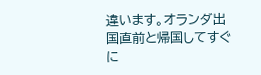違います。オランダ出国直前と帰国してすぐに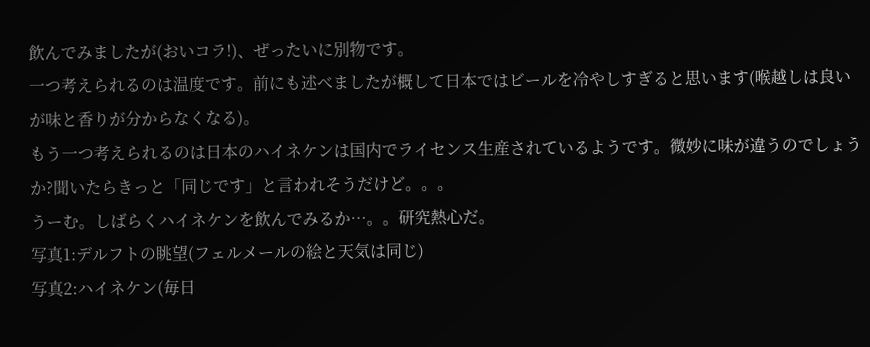飲んでみましたが(おいコラ!)、ぜったいに別物です。
一つ考えられるのは温度です。前にも述べましたが概して日本ではビールを冷やしすぎると思います(喉越しは良いが味と香りが分からなくなる)。
もう一つ考えられるのは日本のハイネケンは国内でライセンス生産されているようです。微妙に味が違うのでしょうか?聞いたらきっと「同じです」と言われそうだけど。。。
うーむ。しばらくハイネケンを飲んでみるか…。。研究熱心だ。
写真1:デルフトの眺望(フェルメールの絵と天気は同じ)
写真2:ハイネケン(毎日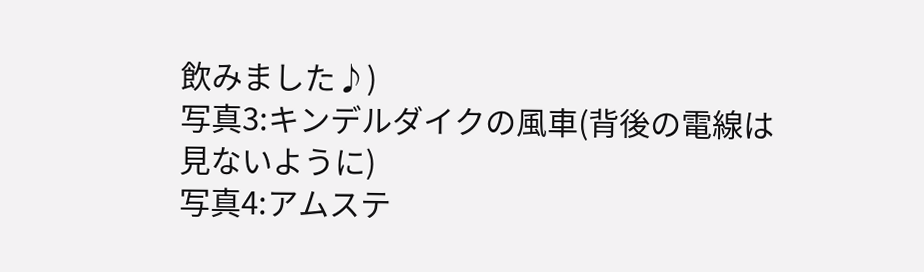飲みました♪)
写真3:キンデルダイクの風車(背後の電線は見ないように)
写真4:アムステ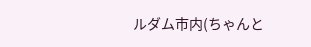ルダム市内(ちゃんと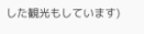した観光もしています)